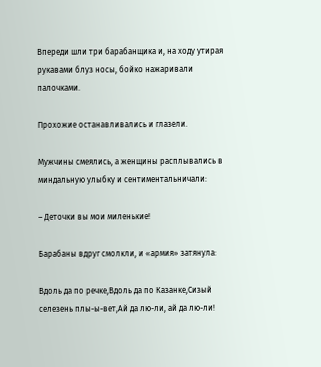Впереди шли три барабанщика и, на ходу утирая рукавами блуз носы, бойко нажаривали палочками.

Прохожие останавливались и глазели.

Мужчины смеялись, а женщины расплывались в миндальную улыбку и сентиментальничали:

– Деточки вы мои миленькие!

Барабаны вдруг смолкли, и «армия» затянула:

Вдоль да по речке,Вдоль да по Казанке,Сизый селезень плы-ы-вет,Ай да лю-ли, ай да лю-ли!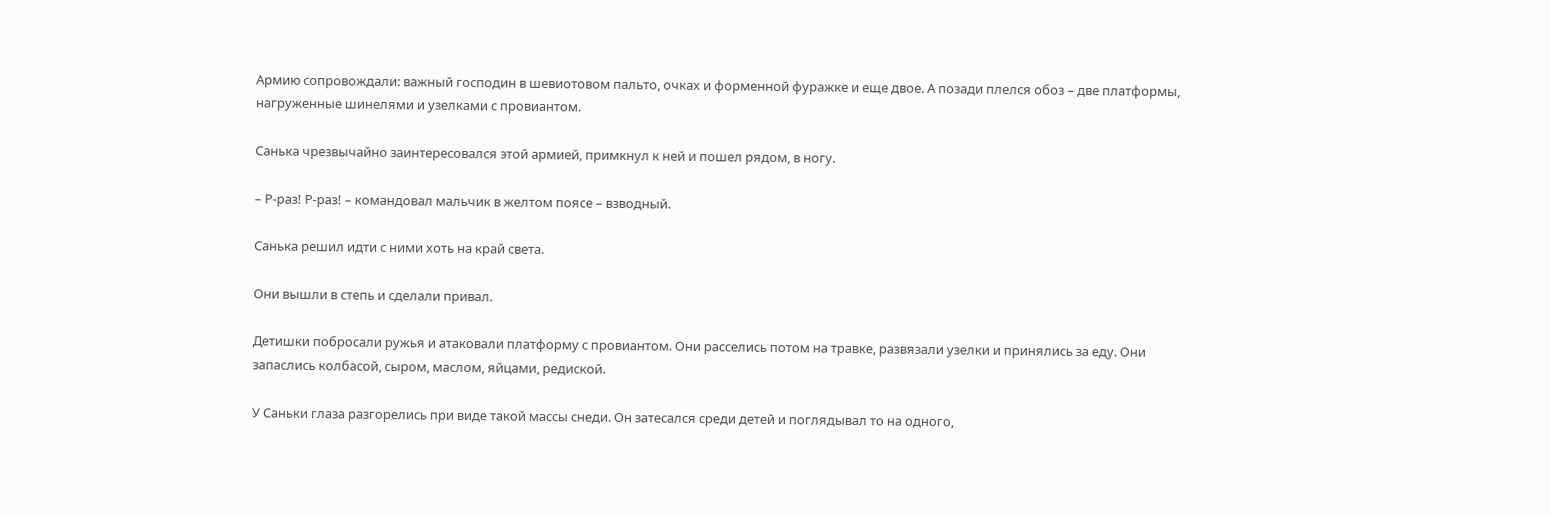Армию сопровождали: важный господин в шевиотовом пальто, очках и форменной фуражке и еще двое. А позади плелся обоз – две платформы, нагруженные шинелями и узелками с провиантом.

Санька чрезвычайно заинтересовался этой армией, примкнул к ней и пошел рядом, в ногу.

– Р-раз! Р-раз! – командовал мальчик в желтом поясе – взводный.

Санька решил идти с ними хоть на край света.

Они вышли в степь и сделали привал.

Детишки побросали ружья и атаковали платформу с провиантом. Они расселись потом на травке, развязали узелки и принялись за еду. Они запаслись колбасой, сыром, маслом, яйцами, редиской.

У Саньки глаза разгорелись при виде такой массы снеди. Он затесался среди детей и поглядывал то на одного,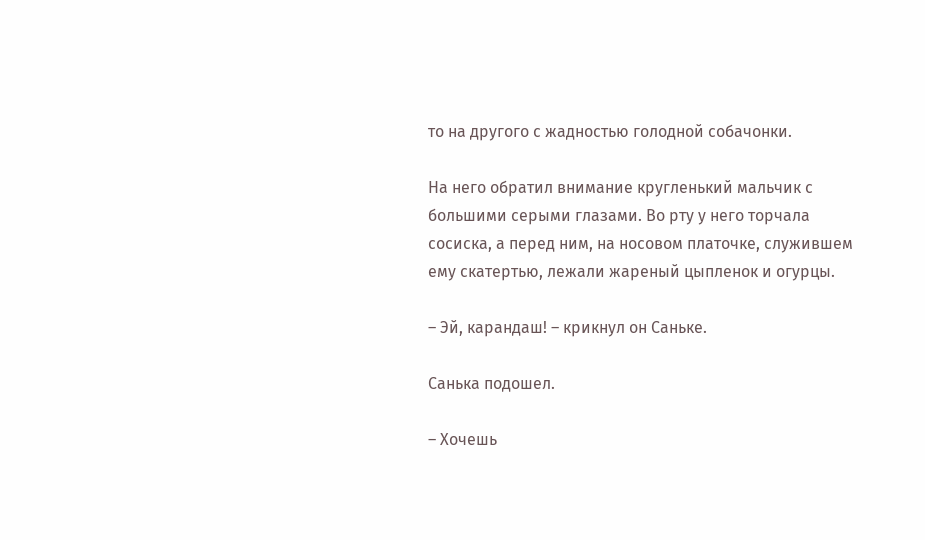то на другого с жадностью голодной собачонки.

На него обратил внимание кругленький мальчик с большими серыми глазами. Во рту у него торчала сосиска, а перед ним, на носовом платочке, служившем ему скатертью, лежали жареный цыпленок и огурцы.

– Эй, карандаш! – крикнул он Саньке.

Санька подошел.

– Хочешь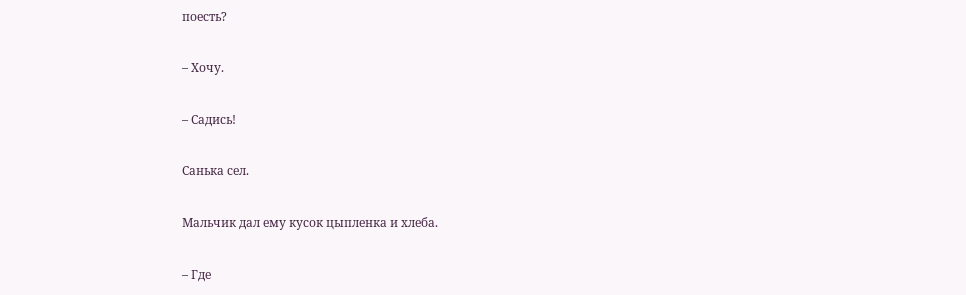поесть?

– Хочу.

– Садись!

Санька сел.

Мальчик дал ему кусок цыпленка и хлеба.

– Где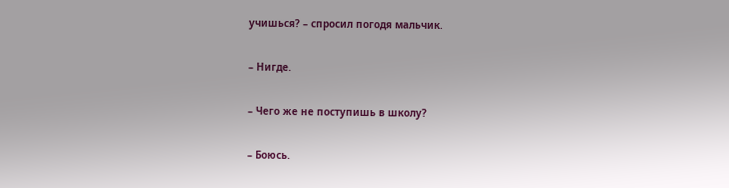учишься? – спросил погодя мальчик.

– Нигде.

– Чего же не поступишь в школу?

– Боюсь.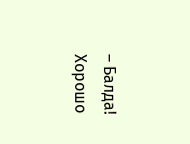– Балда! Хорошо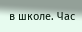в школе. Час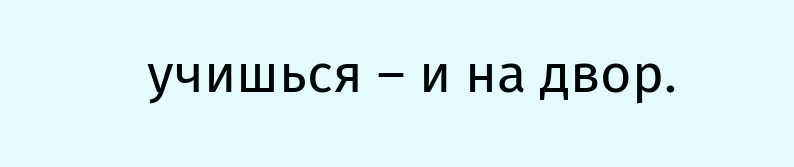учишься – и на двор.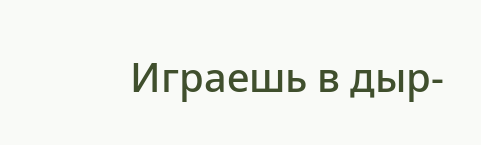Играешь в дыр-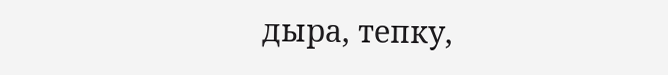дыра, тепку,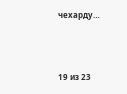чехарду…



19 из 23